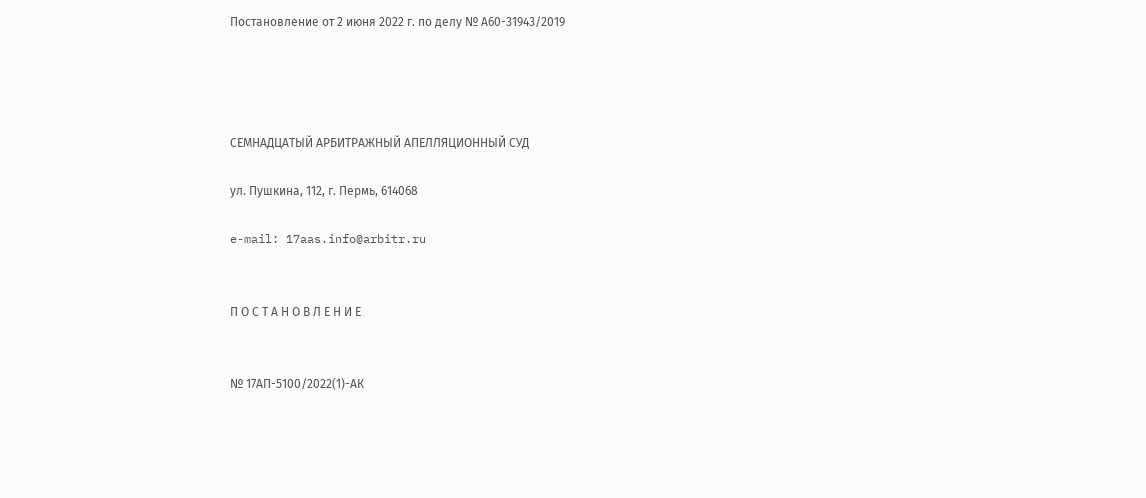Постановление от 2 июня 2022 г. по делу № А60-31943/2019




СЕМНАДЦАТЫЙ АРБИТРАЖНЫЙ АПЕЛЛЯЦИОННЫЙ СУД

ул. Пушкина, 112, г. Пермь, 614068

e-mail: 17aas.info@arbitr.ru


П О С Т А Н О В Л Е Н И Е


№ 17АП-5100/2022(1)-АК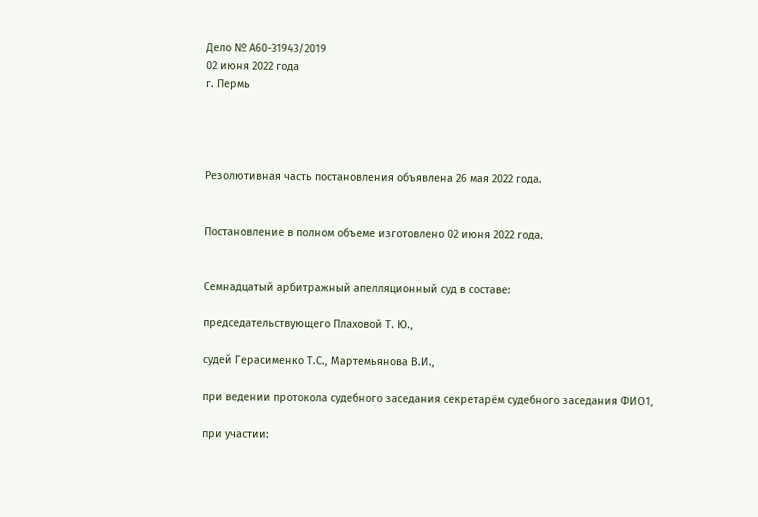Дело № А60-31943/2019
02 июня 2022 года
г. Пермь




Резолютивная часть постановления объявлена 26 мая 2022 года.


Постановление в полном объеме изготовлено 02 июня 2022 года.


Семнадцатый арбитражный апелляционный суд в составе:

председательствующего Плаховой Т. Ю.,

судей Герасименко Т.С., Мартемьянова В.И.,

при ведении протокола судебного заседания секретарём судебного заседания ФИО1,

при участии: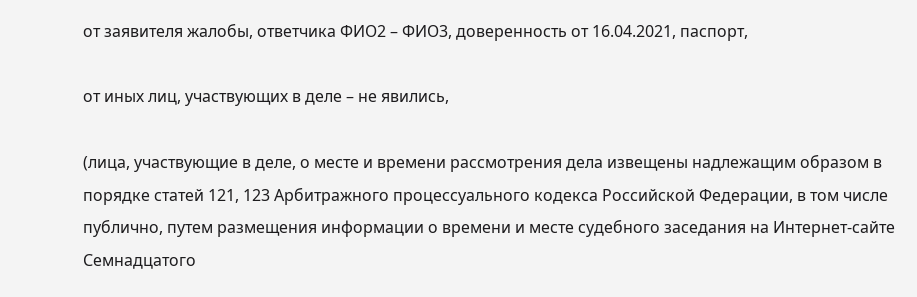от заявителя жалобы, ответчика ФИО2 – ФИО3, доверенность от 16.04.2021, паспорт,

от иных лиц, участвующих в деле – не явились,

(лица, участвующие в деле, о месте и времени рассмотрения дела извещены надлежащим образом в порядке статей 121, 123 Арбитражного процессуального кодекса Российской Федерации, в том числе публично, путем размещения информации о времени и месте судебного заседания на Интернет-сайте Семнадцатого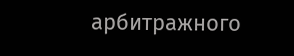арбитражного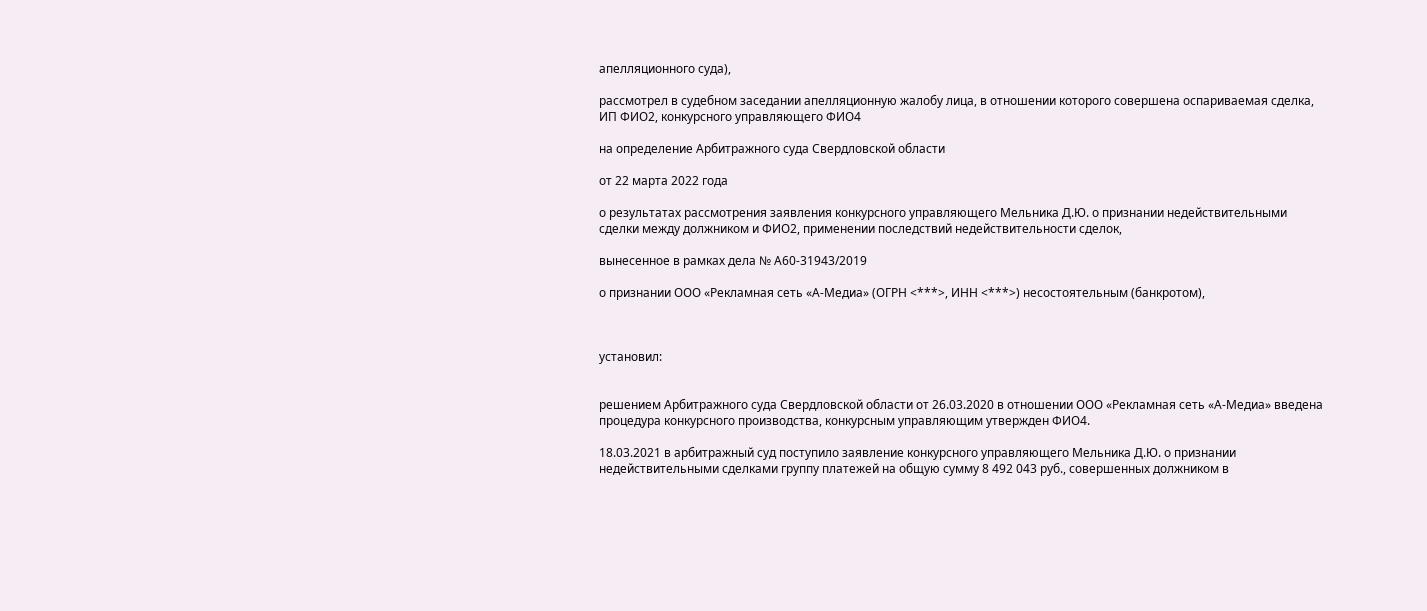апелляционного суда),

рассмотрел в судебном заседании апелляционную жалобу лица, в отношении которого совершена оспариваемая сделка, ИП ФИО2, конкурсного управляющего ФИО4

на определение Арбитражного суда Свердловской области

от 22 марта 2022 года

о результатах рассмотрения заявления конкурсного управляющего Мельника Д.Ю. о признании недействительными сделки между должником и ФИО2, применении последствий недействительности сделок,

вынесенное в рамках дела № А60-31943/2019

о признании ООО «Рекламная сеть «А-Медиа» (ОГРН <***>, ИНН <***>) несостоятельным (банкротом),



установил:


решением Арбитражного суда Свердловской области от 26.03.2020 в отношении ООО «Рекламная сеть «А-Медиа» введена процедура конкурсного производства, конкурсным управляющим утвержден ФИО4.

18.03.2021 в арбитражный суд поступило заявление конкурсного управляющего Мельника Д.Ю. о признании недействительными сделками группу платежей на общую сумму 8 492 043 руб., совершенных должником в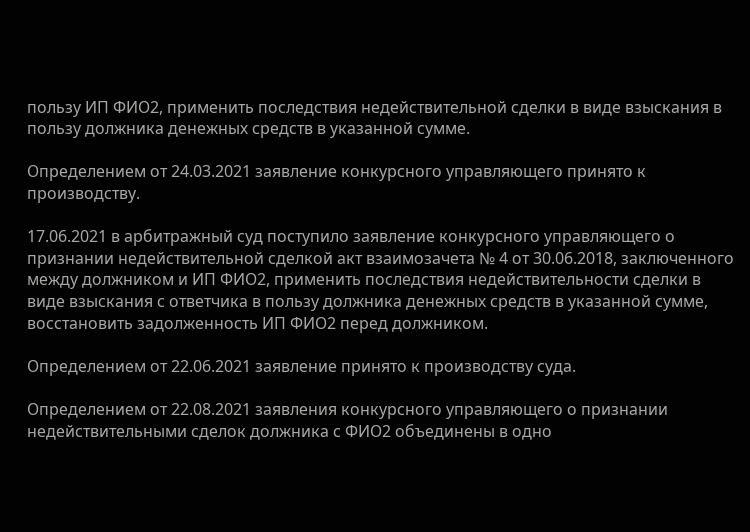пользу ИП ФИО2, применить последствия недействительной сделки в виде взыскания в пользу должника денежных средств в указанной сумме.

Определением от 24.03.2021 заявление конкурсного управляющего принято к производству.

17.06.2021 в арбитражный суд поступило заявление конкурсного управляющего о признании недействительной сделкой акт взаимозачета № 4 от 30.06.2018, заключенного между должником и ИП ФИО2, применить последствия недействительности сделки в виде взыскания с ответчика в пользу должника денежных средств в указанной сумме, восстановить задолженность ИП ФИО2 перед должником.

Определением от 22.06.2021 заявление принято к производству суда.

Определением от 22.08.2021 заявления конкурсного управляющего о признании недействительными сделок должника с ФИО2 объединены в одно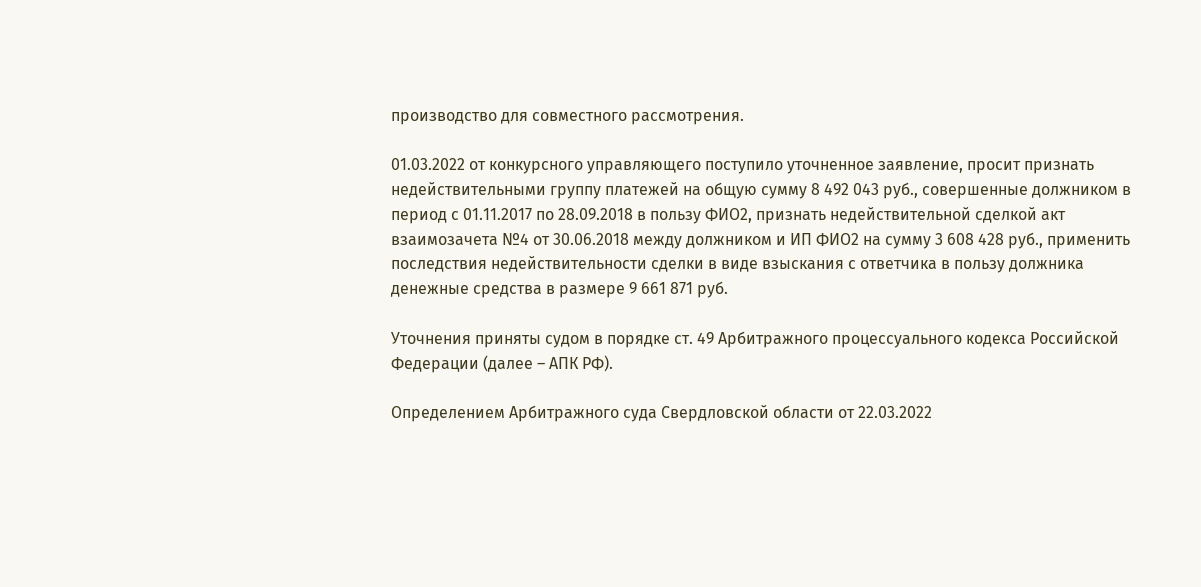производство для совместного рассмотрения.

01.03.2022 от конкурсного управляющего поступило уточненное заявление, просит признать недействительными группу платежей на общую сумму 8 492 043 руб., совершенные должником в период с 01.11.2017 по 28.09.2018 в пользу ФИО2, признать недействительной сделкой акт взаимозачета №4 от 30.06.2018 между должником и ИП ФИО2 на сумму 3 608 428 руб., применить последствия недействительности сделки в виде взыскания с ответчика в пользу должника денежные средства в размере 9 661 871 руб.

Уточнения приняты судом в порядке ст. 49 Арбитражного процессуального кодекса Российской Федерации (далее – АПК РФ).

Определением Арбитражного суда Свердловской области от 22.03.2022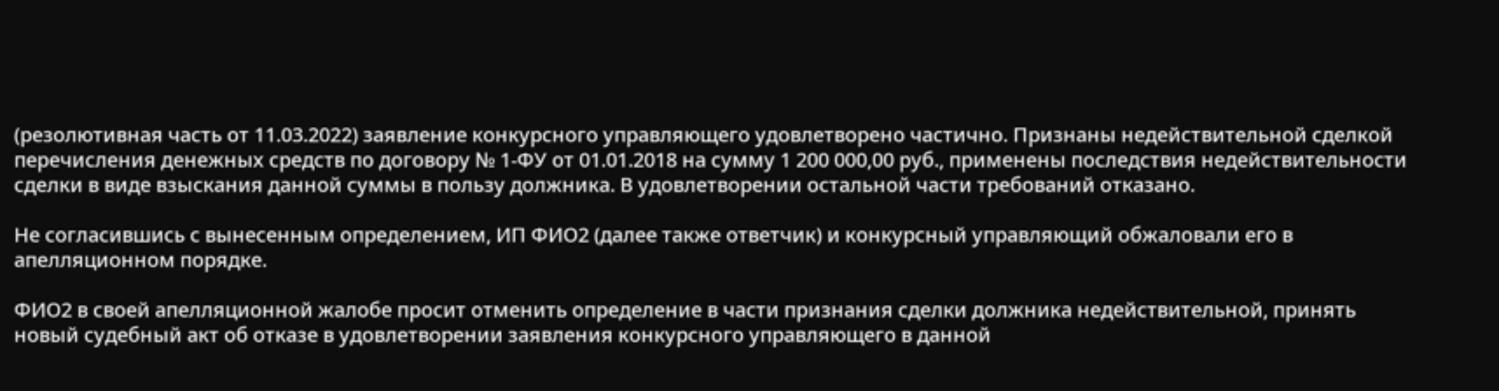(резолютивная часть от 11.03.2022) заявление конкурсного управляющего удовлетворено частично. Признаны недействительной сделкой перечисления денежных средств по договору № 1-ФУ от 01.01.2018 на сумму 1 200 000,00 руб., применены последствия недействительности сделки в виде взыскания данной суммы в пользу должника. В удовлетворении остальной части требований отказано.

Не согласившись с вынесенным определением, ИП ФИО2 (далее также ответчик) и конкурсный управляющий обжаловали его в апелляционном порядке.

ФИО2 в своей апелляционной жалобе просит отменить определение в части признания сделки должника недействительной, принять новый судебный акт об отказе в удовлетворении заявления конкурсного управляющего в данной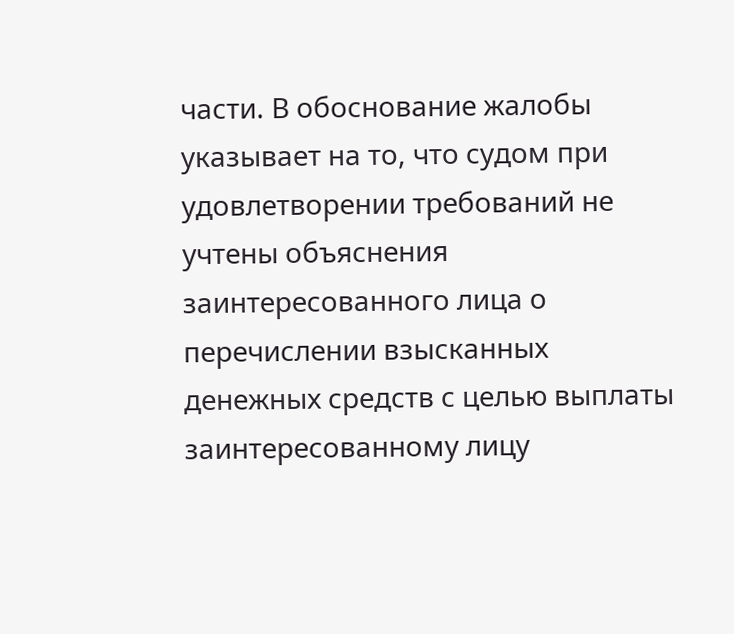части. В обоснование жалобы указывает на то, что судом при удовлетворении требований не учтены объяснения заинтересованного лица о перечислении взысканных денежных средств с целью выплаты заинтересованному лицу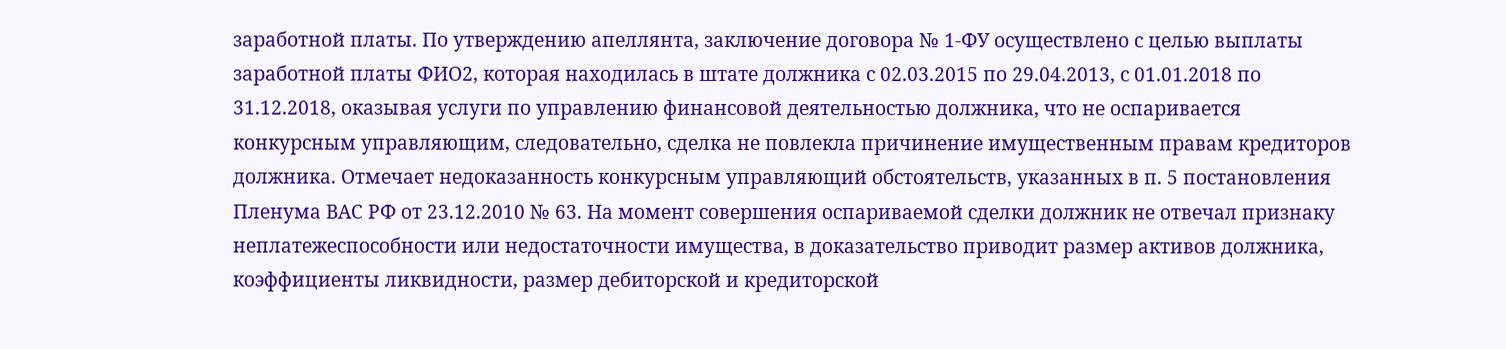заработной платы. По утверждению апеллянта, заключение договора № 1-ФУ осуществлено с целью выплаты заработной платы ФИО2, которая находилась в штате должника с 02.03.2015 по 29.04.2013, с 01.01.2018 по 31.12.2018, оказывая услуги по управлению финансовой деятельностью должника, что не оспаривается конкурсным управляющим, следовательно, сделка не повлекла причинение имущественным правам кредиторов должника. Отмечает недоказанность конкурсным управляющий обстоятельств, указанных в п. 5 постановления Пленума ВАС РФ от 23.12.2010 № 63. На момент совершения оспариваемой сделки должник не отвечал признаку неплатежеспособности или недостаточности имущества, в доказательство приводит размер активов должника, коэффициенты ликвидности, размер дебиторской и кредиторской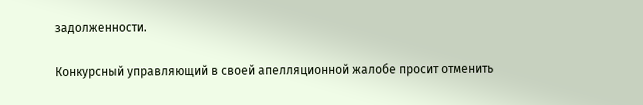задолженности.

Конкурсный управляющий в своей апелляционной жалобе просит отменить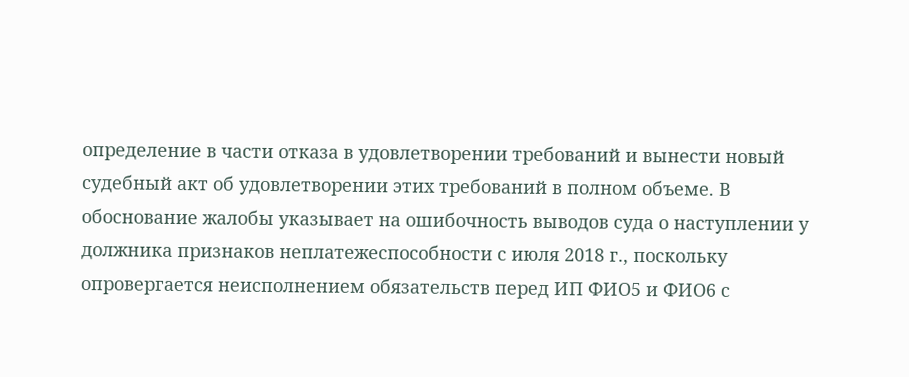определение в части отказа в удовлетворении требований и вынести новый судебный акт об удовлетворении этих требований в полном объеме. В обоснование жалобы указывает на ошибочность выводов суда о наступлении у должника признаков неплатежеспособности с июля 2018 г., поскольку опровергается неисполнением обязательств перед ИП ФИО5 и ФИО6 с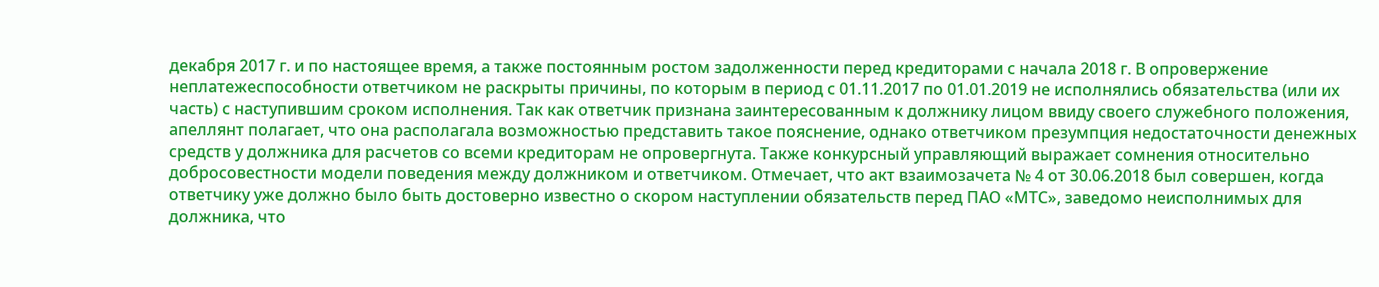декабря 2017 г. и по настоящее время, а также постоянным ростом задолженности перед кредиторами с начала 2018 г. В опровержение неплатежеспособности ответчиком не раскрыты причины, по которым в период с 01.11.2017 по 01.01.2019 не исполнялись обязательства (или их часть) с наступившим сроком исполнения. Так как ответчик признана заинтересованным к должнику лицом ввиду своего служебного положения, апеллянт полагает, что она располагала возможностью представить такое пояснение, однако ответчиком презумпция недостаточности денежных средств у должника для расчетов со всеми кредиторам не опровергнута. Также конкурсный управляющий выражает сомнения относительно добросовестности модели поведения между должником и ответчиком. Отмечает, что акт взаимозачета № 4 от 30.06.2018 был совершен, когда ответчику уже должно было быть достоверно известно о скором наступлении обязательств перед ПАО «МТС», заведомо неисполнимых для должника, что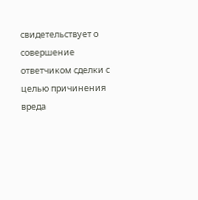свидетельствует о совершение ответчиком сделки с целью причинения вреда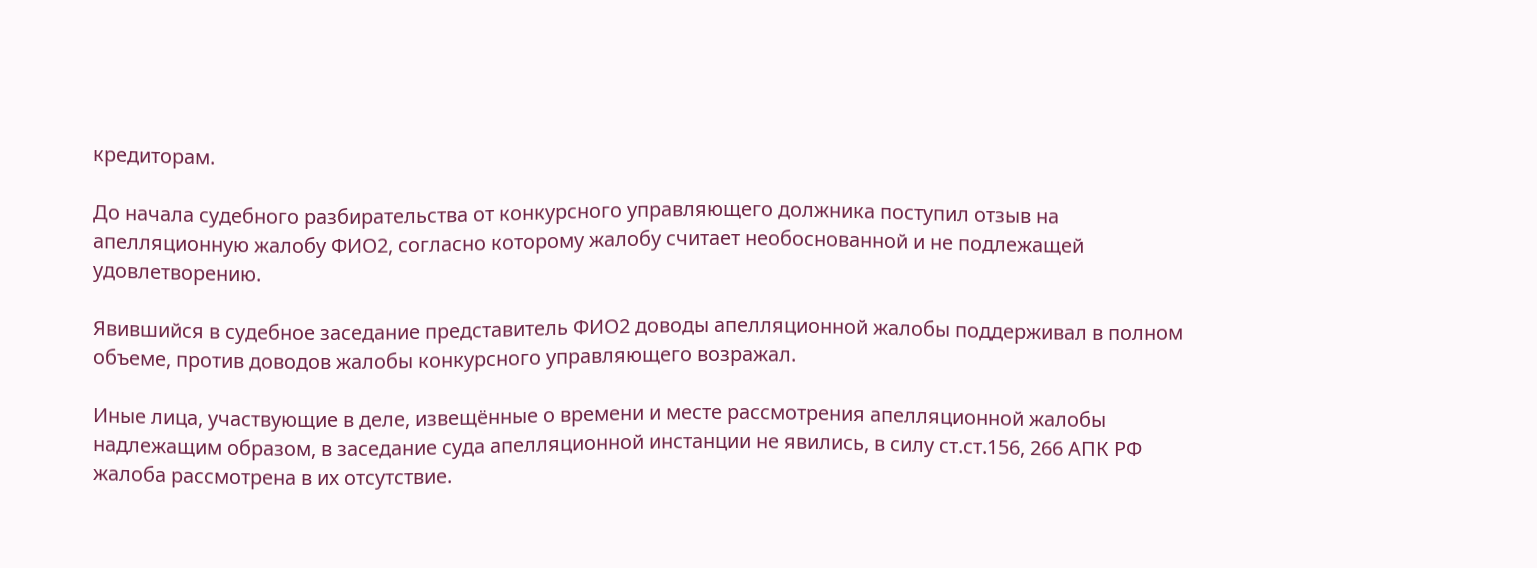кредиторам.

До начала судебного разбирательства от конкурсного управляющего должника поступил отзыв на апелляционную жалобу ФИО2, согласно которому жалобу считает необоснованной и не подлежащей удовлетворению.

Явившийся в судебное заседание представитель ФИО2 доводы апелляционной жалобы поддерживал в полном объеме, против доводов жалобы конкурсного управляющего возражал.

Иные лица, участвующие в деле, извещённые о времени и месте рассмотрения апелляционной жалобы надлежащим образом, в заседание суда апелляционной инстанции не явились, в силу ст.ст.156, 266 АПК РФ жалоба рассмотрена в их отсутствие.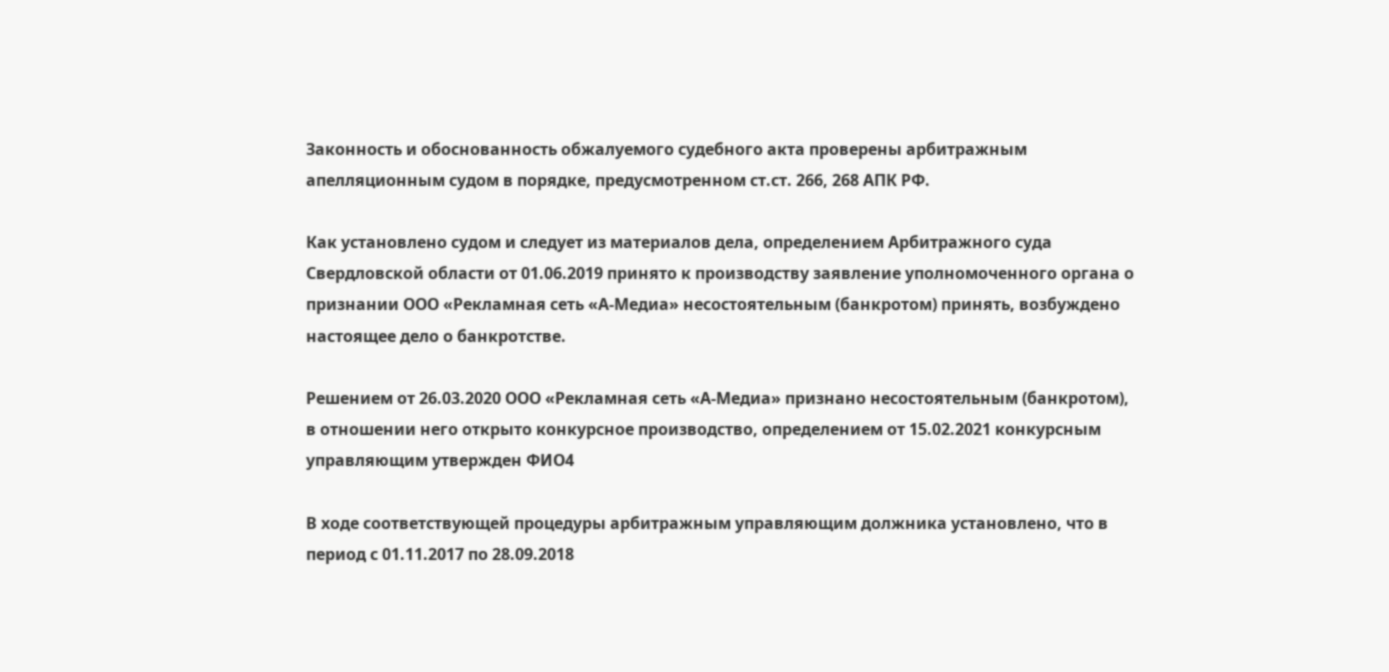Законность и обоснованность обжалуемого судебного акта проверены арбитражным апелляционным судом в порядке, предусмотренном ст.ст. 266, 268 АПК РФ.

Как установлено судом и следует из материалов дела, определением Арбитражного суда Свердловской области от 01.06.2019 принято к производству заявление уполномоченного органа о признании ООО «Рекламная сеть «А-Медиа» несостоятельным (банкротом) принять, возбуждено настоящее дело о банкротстве.

Решением от 26.03.2020 ООО «Рекламная сеть «А-Медиа» признано несостоятельным (банкротом), в отношении него открыто конкурсное производство, определением от 15.02.2021 конкурсным управляющим утвержден ФИО4

В ходе соответствующей процедуры арбитражным управляющим должника установлено, что в период с 01.11.2017 по 28.09.2018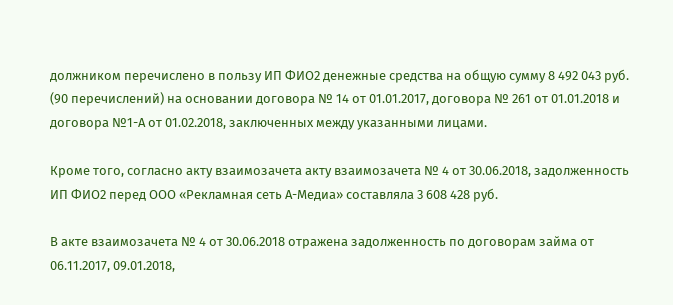должником перечислено в пользу ИП ФИО2 денежные средства на общую сумму 8 492 043 руб. (90 перечислений) на основании договора № 14 от 01.01.2017, договора № 261 от 01.01.2018 и договора №1-А от 01.02.2018, заключенных между указанными лицами.

Кроме того, согласно акту взаимозачета акту взаимозачета № 4 от 30.06.2018, задолженность ИП ФИО2 перед ООО «Рекламная сеть А-Медиа» составляла 3 608 428 руб.

В акте взаимозачета № 4 от 30.06.2018 отражена задолженность по договорам займа от 06.11.2017, 09.01.2018,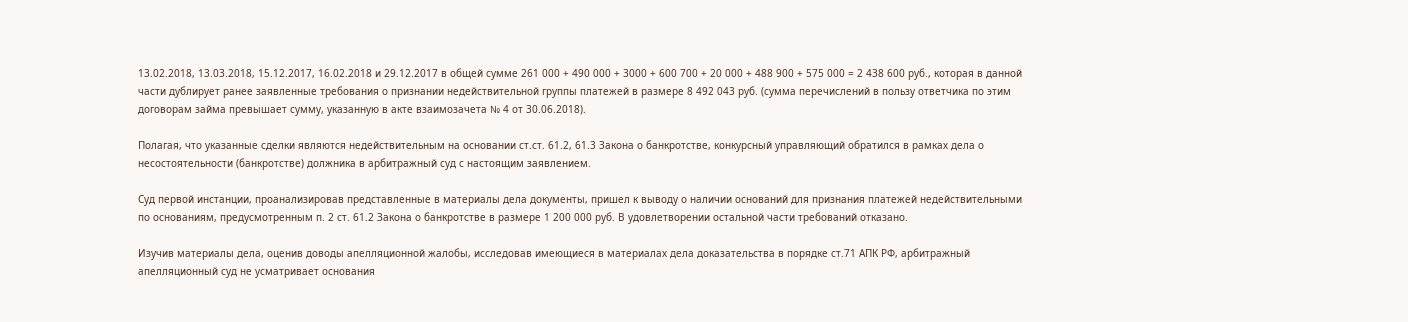13.02.2018, 13.03.2018, 15.12.2017, 16.02.2018 и 29.12.2017 в общей сумме 261 000 + 490 000 + 3000 + 600 700 + 20 000 + 488 900 + 575 000 = 2 438 600 руб., которая в данной части дублирует ранее заявленные требования о признании недействительной группы платежей в размере 8 492 043 руб. (сумма перечислений в пользу ответчика по этим договорам займа превышает сумму, указанную в акте взаимозачета № 4 от 30.06.2018).

Полагая, что указанные сделки являются недействительным на основании ст.ст. 61.2, 61.3 Закона о банкротстве, конкурсный управляющий обратился в рамках дела о несостоятельности (банкротстве) должника в арбитражный суд с настоящим заявлением.

Суд первой инстанции, проанализировав представленные в материалы дела документы, пришел к выводу о наличии оснований для признания платежей недействительными по основаниям, предусмотренным п. 2 ст. 61.2 Закона о банкротстве в размере 1 200 000 руб. В удовлетворении остальной части требований отказано.

Изучив материалы дела, оценив доводы апелляционной жалобы, исследовав имеющиеся в материалах дела доказательства в порядке ст.71 АПК РФ, арбитражный апелляционный суд не усматривает основания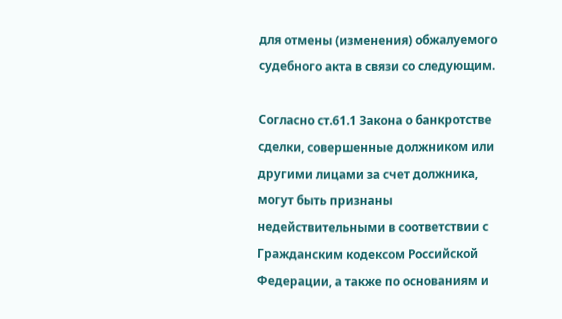для отмены (изменения) обжалуемого судебного акта в связи со следующим.

Согласно ст.61.1 Закона о банкротстве сделки, совершенные должником или другими лицами за счет должника, могут быть признаны недействительными в соответствии с Гражданским кодексом Российской Федерации, а также по основаниям и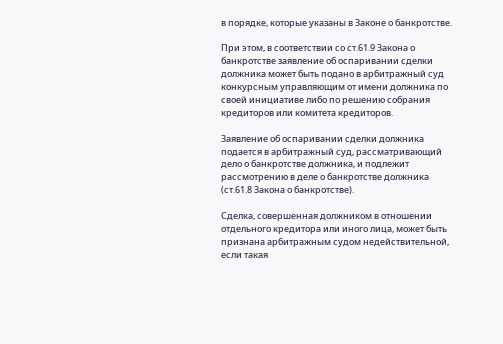в порядке, которые указаны в Законе о банкротстве.

При этом, в соответствии со ст.61.9 Закона о банкротстве заявление об оспаривании сделки должника может быть подано в арбитражный суд конкурсным управляющим от имени должника по своей инициативе либо по решению собрания кредиторов или комитета кредиторов.

Заявление об оспаривании сделки должника подается в арбитражный суд, рассматривающий дело о банкротстве должника, и подлежит рассмотрению в деле о банкротстве должника (ст.61.8 Закона о банкротстве).

Сделка, совершенная должником в отношении отдельного кредитора или иного лица, может быть признана арбитражным судом недействительной, если такая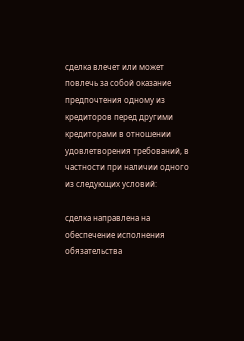сделка влечет или может повлечь за собой оказание предпочтения одному из кредиторов перед другими кредиторами в отношении удовлетворения требований, в частности при наличии одного из следующих условий:

сделка направлена на обеспечение исполнения обязательства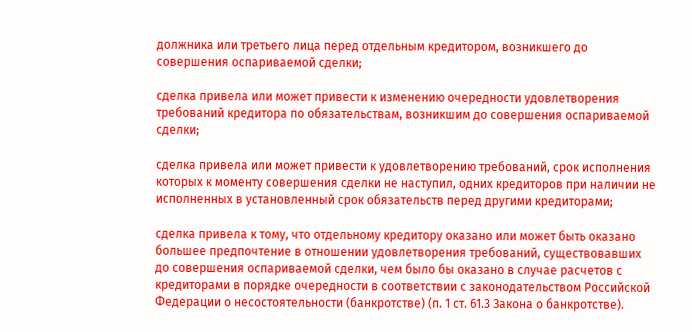должника или третьего лица перед отдельным кредитором, возникшего до совершения оспариваемой сделки;

сделка привела или может привести к изменению очередности удовлетворения требований кредитора по обязательствам, возникшим до совершения оспариваемой сделки;

сделка привела или может привести к удовлетворению требований, срок исполнения которых к моменту совершения сделки не наступил, одних кредиторов при наличии не исполненных в установленный срок обязательств перед другими кредиторами;

сделка привела к тому, что отдельному кредитору оказано или может быть оказано большее предпочтение в отношении удовлетворения требований, существовавших до совершения оспариваемой сделки, чем было бы оказано в случае расчетов с кредиторами в порядке очередности в соответствии с законодательством Российской Федерации о несостоятельности (банкротстве) (п. 1 ст. 61.3 Закона о банкротстве).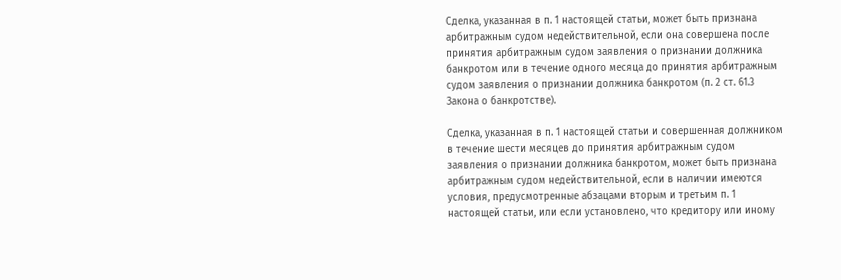Сделка, указанная в п. 1 настоящей статьи, может быть признана арбитражным судом недействительной, если она совершена после принятия арбитражным судом заявления о признании должника банкротом или в течение одного месяца до принятия арбитражным судом заявления о признании должника банкротом (п. 2 ст. 61.3 Закона о банкротстве).

Сделка, указанная в п. 1 настоящей статьи и совершенная должником в течение шести месяцев до принятия арбитражным судом заявления о признании должника банкротом, может быть признана арбитражным судом недействительной, если в наличии имеются условия, предусмотренные абзацами вторым и третьим п. 1 настоящей статьи, или если установлено, что кредитору или иному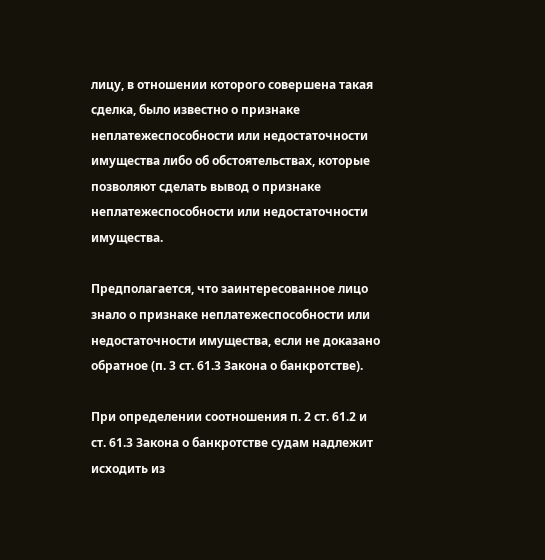лицу, в отношении которого совершена такая сделка, было известно о признаке неплатежеспособности или недостаточности имущества либо об обстоятельствах, которые позволяют сделать вывод о признаке неплатежеспособности или недостаточности имущества.

Предполагается, что заинтересованное лицо знало о признаке неплатежеспособности или недостаточности имущества, если не доказано обратное (п. 3 ст. 61.3 Закона о банкротстве).

При определении соотношения п. 2 ст. 61.2 и ст. 61.3 Закона о банкротстве судам надлежит исходить из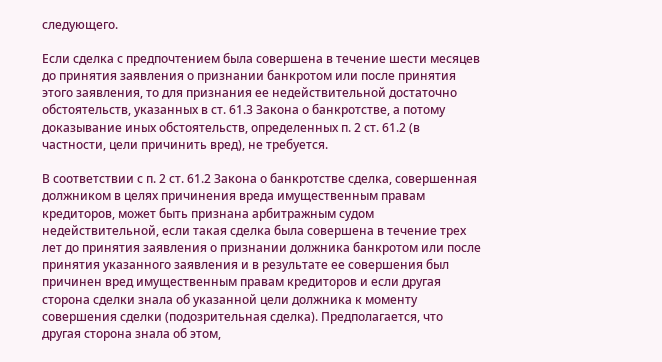следующего.

Если сделка с предпочтением была совершена в течение шести месяцев до принятия заявления о признании банкротом или после принятия этого заявления, то для признания ее недействительной достаточно обстоятельств, указанных в ст. 61.3 Закона о банкротстве, а потому доказывание иных обстоятельств, определенных п. 2 ст. 61.2 (в частности, цели причинить вред), не требуется.

В соответствии с п. 2 ст. 61.2 Закона о банкротстве сделка, совершенная должником в целях причинения вреда имущественным правам кредиторов, может быть признана арбитражным судом недействительной, если такая сделка была совершена в течение трех лет до принятия заявления о признании должника банкротом или после принятия указанного заявления и в результате ее совершения был причинен вред имущественным правам кредиторов и если другая сторона сделки знала об указанной цели должника к моменту совершения сделки (подозрительная сделка). Предполагается, что другая сторона знала об этом,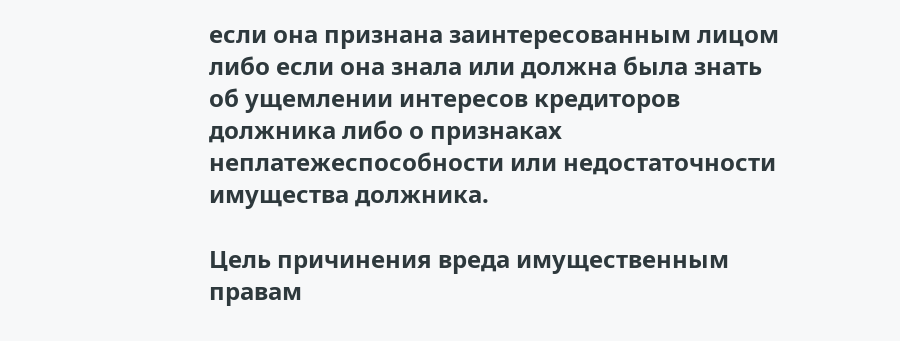если она признана заинтересованным лицом либо если она знала или должна была знать об ущемлении интересов кредиторов должника либо о признаках неплатежеспособности или недостаточности имущества должника.

Цель причинения вреда имущественным правам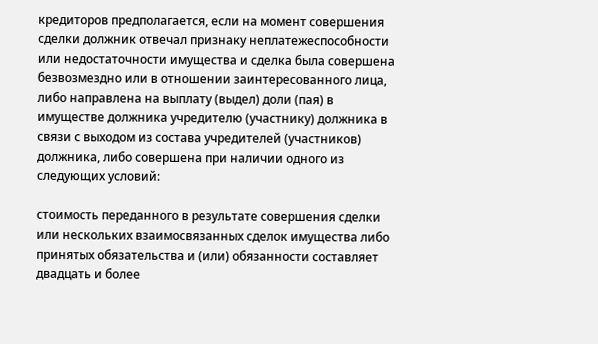кредиторов предполагается, если на момент совершения сделки должник отвечал признаку неплатежеспособности или недостаточности имущества и сделка была совершена безвозмездно или в отношении заинтересованного лица, либо направлена на выплату (выдел) доли (пая) в имуществе должника учредителю (участнику) должника в связи с выходом из состава учредителей (участников) должника, либо совершена при наличии одного из следующих условий:

стоимость переданного в результате совершения сделки или нескольких взаимосвязанных сделок имущества либо принятых обязательства и (или) обязанности составляет двадцать и более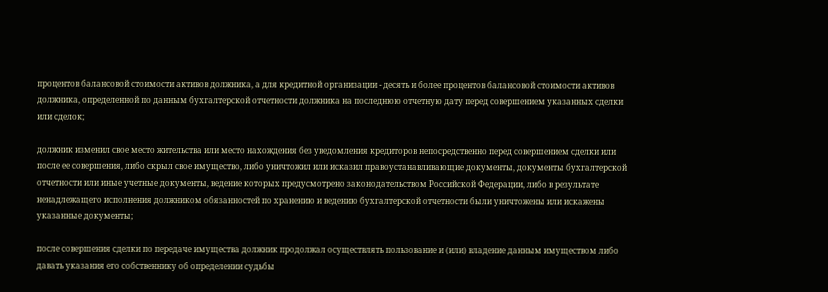процентов балансовой стоимости активов должника, а для кредитной организации - десять и более процентов балансовой стоимости активов должника, определенной по данным бухгалтерской отчетности должника на последнюю отчетную дату перед совершением указанных сделки или сделок;

должник изменил свое место жительства или место нахождения без уведомления кредиторов непосредственно перед совершением сделки или после ее совершения, либо скрыл свое имущество, либо уничтожил или исказил правоустанавливающие документы, документы бухгалтерской отчетности или иные учетные документы, ведение которых предусмотрено законодательством Российской Федерации, либо в результате ненадлежащего исполнения должником обязанностей по хранению и ведению бухгалтерской отчетности были уничтожены или искажены указанные документы;

после совершения сделки по передаче имущества должник продолжал осуществлять пользование и (или) владение данным имуществом либо давать указания его собственнику об определении судьбы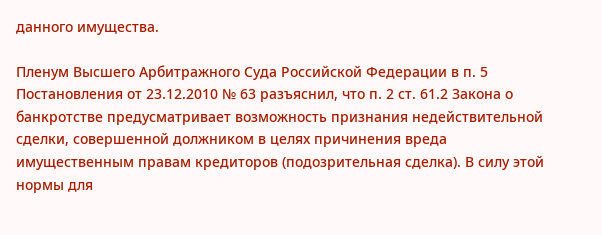данного имущества.

Пленум Высшего Арбитражного Суда Российской Федерации в п. 5 Постановления от 23.12.2010 № 63 разъяснил, что п. 2 ст. 61.2 Закона о банкротстве предусматривает возможность признания недействительной сделки, совершенной должником в целях причинения вреда имущественным правам кредиторов (подозрительная сделка). В силу этой нормы для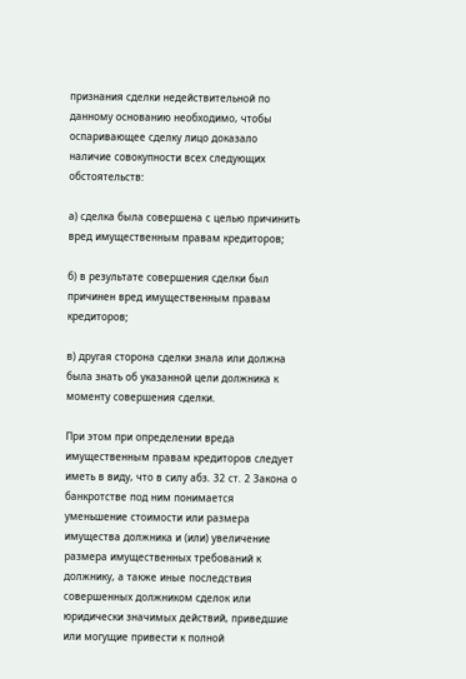признания сделки недействительной по данному основанию необходимо, чтобы оспаривающее сделку лицо доказало наличие совокупности всех следующих обстоятельств:

а) сделка была совершена с целью причинить вред имущественным правам кредиторов;

б) в результате совершения сделки был причинен вред имущественным правам кредиторов;

в) другая сторона сделки знала или должна была знать об указанной цели должника к моменту совершения сделки.

При этом при определении вреда имущественным правам кредиторов следует иметь в виду, что в силу абз. 32 ст. 2 Закона о банкротстве под ним понимается уменьшение стоимости или размера имущества должника и (или) увеличение размера имущественных требований к должнику, а также иные последствия совершенных должником сделок или юридически значимых действий, приведшие или могущие привести к полной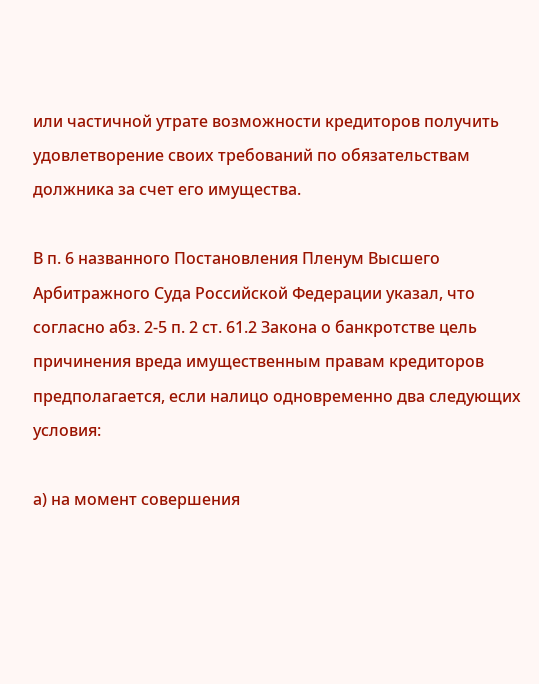или частичной утрате возможности кредиторов получить удовлетворение своих требований по обязательствам должника за счет его имущества.

В п. 6 названного Постановления Пленум Высшего Арбитражного Суда Российской Федерации указал, что согласно абз. 2-5 п. 2 ст. 61.2 Закона о банкротстве цель причинения вреда имущественным правам кредиторов предполагается, если налицо одновременно два следующих условия:

а) на момент совершения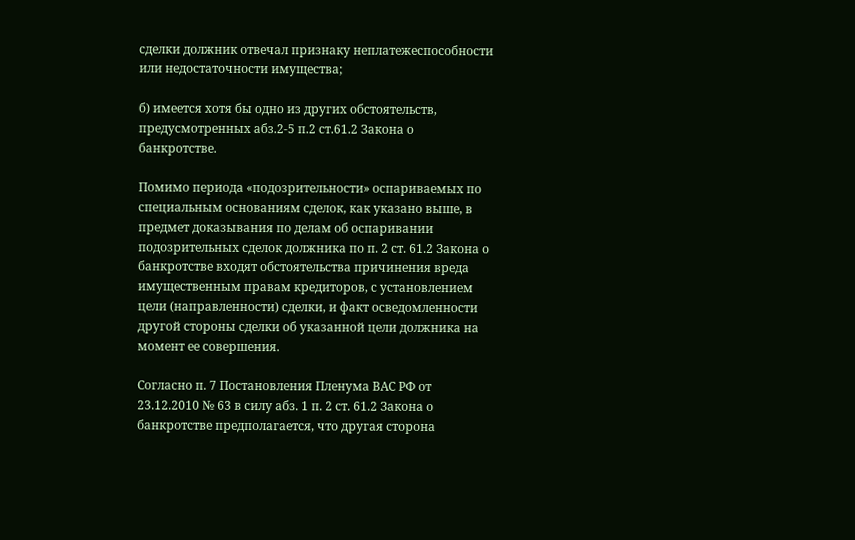сделки должник отвечал признаку неплатежеспособности или недостаточности имущества;

б) имеется хотя бы одно из других обстоятельств, предусмотренных абз.2-5 п.2 ст.61.2 Закона о банкротстве.

Помимо периода «подозрительности» оспариваемых по специальным основаниям сделок, как указано выше, в предмет доказывания по делам об оспаривании подозрительных сделок должника по п. 2 ст. 61.2 Закона о банкротстве входят обстоятельства причинения вреда имущественным правам кредиторов, с установлением цели (направленности) сделки, и факт осведомленности другой стороны сделки об указанной цели должника на момент ее совершения.

Согласно п. 7 Постановления Пленума ВАС РФ от 23.12.2010 № 63 в силу абз. 1 п. 2 ст. 61.2 Закона о банкротстве предполагается, что другая сторона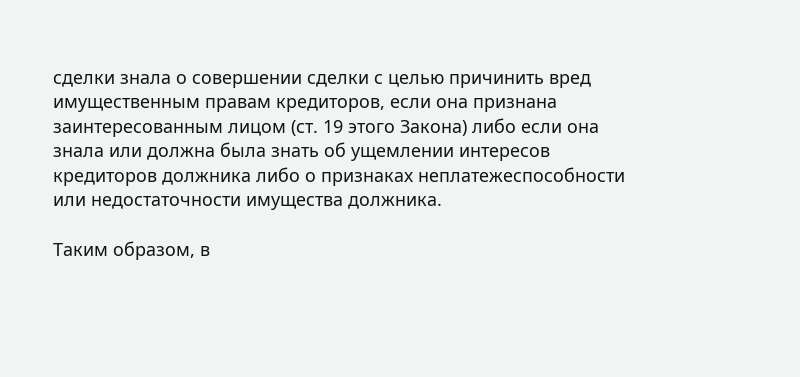сделки знала о совершении сделки с целью причинить вред имущественным правам кредиторов, если она признана заинтересованным лицом (ст. 19 этого Закона) либо если она знала или должна была знать об ущемлении интересов кредиторов должника либо о признаках неплатежеспособности или недостаточности имущества должника.

Таким образом, в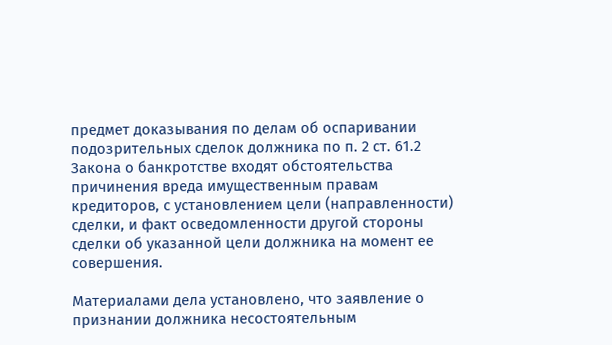предмет доказывания по делам об оспаривании подозрительных сделок должника по п. 2 ст. 61.2 Закона о банкротстве входят обстоятельства причинения вреда имущественным правам кредиторов, с установлением цели (направленности) сделки, и факт осведомленности другой стороны сделки об указанной цели должника на момент ее совершения.

Материалами дела установлено, что заявление о признании должника несостоятельным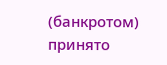(банкротом) принято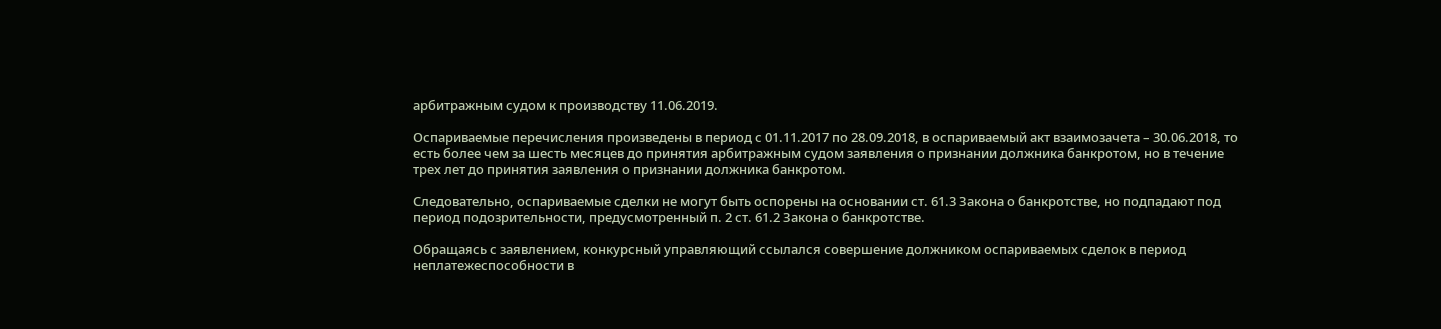арбитражным судом к производству 11.06.2019.

Оспариваемые перечисления произведены в период с 01.11.2017 по 28.09.2018, в оспариваемый акт взаимозачета – 30.06.2018, то есть более чем за шесть месяцев до принятия арбитражным судом заявления о признании должника банкротом, но в течение трех лет до принятия заявления о признании должника банкротом.

Следовательно, оспариваемые сделки не могут быть оспорены на основании ст. 61.3 Закона о банкротстве, но подпадают под период подозрительности, предусмотренный п. 2 ст. 61.2 Закона о банкротстве.

Обращаясь с заявлением, конкурсный управляющий ссылался совершение должником оспариваемых сделок в период неплатежеспособности в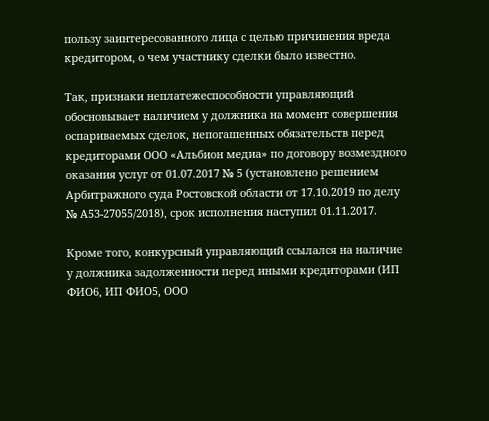пользу заинтересованного лица с целью причинения вреда кредитором, о чем участнику сделки было известно.

Так, признаки неплатежеспособности управляющий обосновывает наличием у должника на момент совершения оспариваемых сделок, непогашенных обязательств перед кредиторами ООО «Альбион медиа» по договору возмездного оказания услуг от 01.07.2017 № 5 (установлено решением Арбитражного суда Ростовской области от 17.10.2019 по делу № А53-27055/2018), срок исполнения наступил 01.11.2017.

Кроме того, конкурсный управляющий ссылался на наличие у должника задолженности перед иными кредиторами (ИП ФИО6, ИП ФИО5, ООО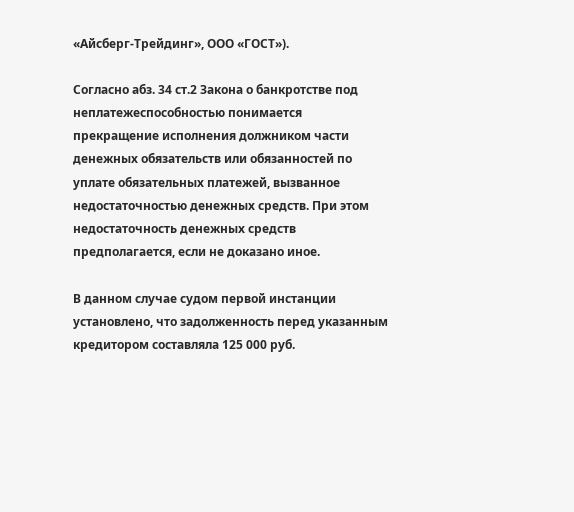«Айсберг-Трейдинг», ООО «ГОСТ»).

Согласно абз. 34 ст.2 Закона о банкротстве под неплатежеспособностью понимается прекращение исполнения должником части денежных обязательств или обязанностей по уплате обязательных платежей, вызванное недостаточностью денежных средств. При этом недостаточность денежных средств предполагается, если не доказано иное.

В данном случае судом первой инстанции установлено, что задолженность перед указанным кредитором составляла 125 000 руб.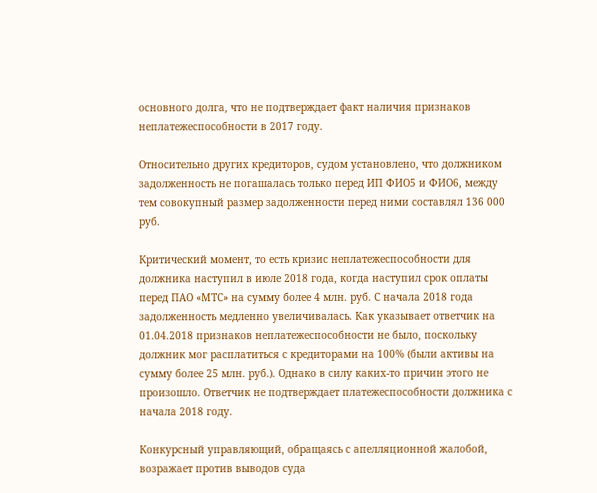основного долга, что не подтверждает факт наличия признаков неплатежеспособности в 2017 году.

Относительно других кредиторов, судом установлено, что должником задолженность не погашалась только перед ИП ФИО5 и ФИО6, между тем совокупный размер задолженности перед ними составлял 136 000 руб.

Критический момент, то есть кризис неплатежеспособности для должника наступил в июле 2018 года, когда наступил срок оплаты перед ПАО «МТС» на сумму более 4 млн. руб. С начала 2018 года задолженность медленно увеличивалась. Как указывает ответчик на 01.04.2018 признаков неплатежеспособности не было, поскольку должник мог расплатиться с кредиторами на 100% (были активы на сумму более 25 млн. руб.). Однако в силу каких-то причин этого не произошло. Ответчик не подтверждает платежеспособности должника с начала 2018 году.

Конкурсный управляющий, обращаясь с апелляционной жалобой, возражает против выводов суда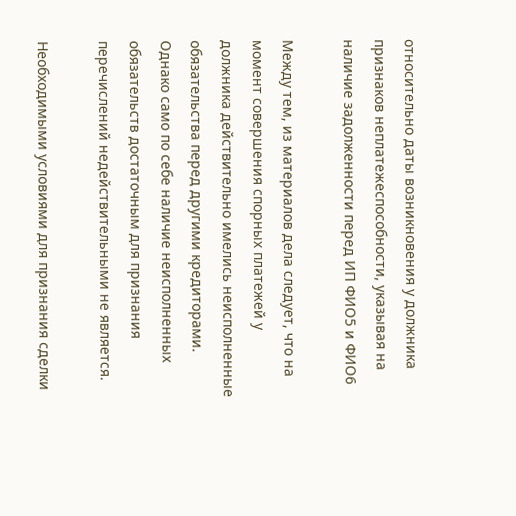относительно даты возникновения у должника признаков неплатежеспособности, указывая на наличие задолженности перед ИП ФИО5 и ФИО6

Между тем, из материалов дела следует, что на момент совершения спорных платежей у должника действительно имелись неисполненные обязательства перед другими кредиторами. Однако само по себе наличие неисполненных обязательств достаточным для признания перечислений недействительными не является.

Необходимыми условиями для признания сделки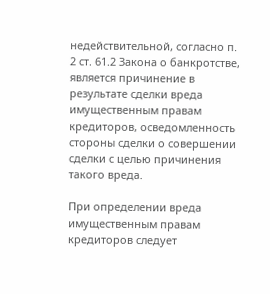недействительной, согласно п. 2 ст. 61.2 Закона о банкротстве, является причинение в результате сделки вреда имущественным правам кредиторов, осведомленность стороны сделки о совершении сделки с целью причинения такого вреда.

При определении вреда имущественным правам кредиторов следует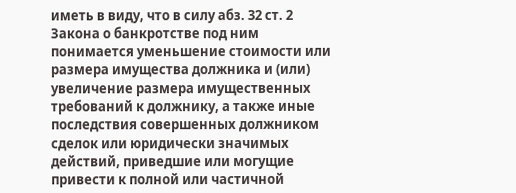иметь в виду, что в силу абз. 32 ст. 2 Закона о банкротстве под ним понимается уменьшение стоимости или размера имущества должника и (или) увеличение размера имущественных требований к должнику, а также иные последствия совершенных должником сделок или юридически значимых действий, приведшие или могущие привести к полной или частичной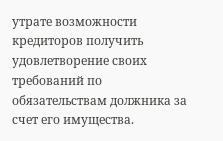утрате возможности кредиторов получить удовлетворение своих требований по обязательствам должника за счет его имущества.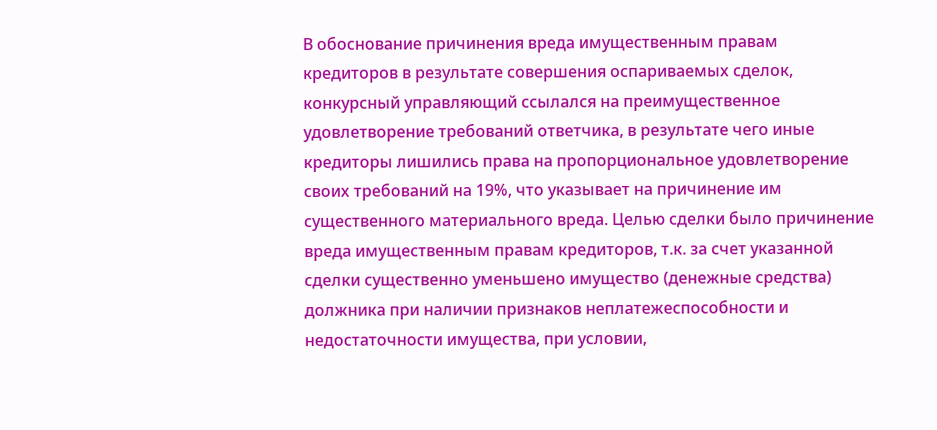В обоснование причинения вреда имущественным правам кредиторов в результате совершения оспариваемых сделок, конкурсный управляющий ссылался на преимущественное удовлетворение требований ответчика, в результате чего иные кредиторы лишились права на пропорциональное удовлетворение своих требований на 19%, что указывает на причинение им существенного материального вреда. Целью сделки было причинение вреда имущественным правам кредиторов, т.к. за счет указанной сделки существенно уменьшено имущество (денежные средства) должника при наличии признаков неплатежеспособности и недостаточности имущества, при условии,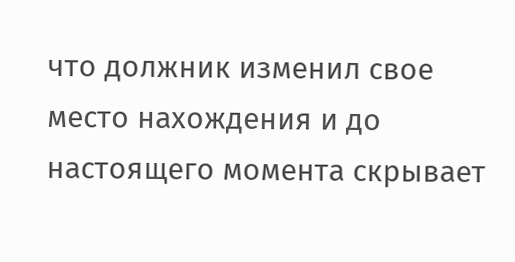что должник изменил свое место нахождения и до настоящего момента скрывает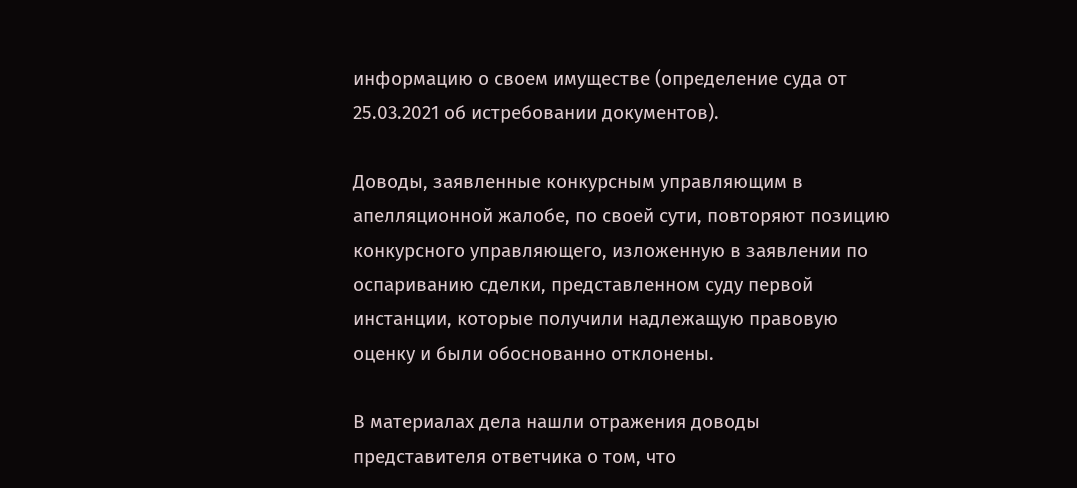информацию о своем имуществе (определение суда от 25.03.2021 об истребовании документов).

Доводы, заявленные конкурсным управляющим в апелляционной жалобе, по своей сути, повторяют позицию конкурсного управляющего, изложенную в заявлении по оспариванию сделки, представленном суду первой инстанции, которые получили надлежащую правовую оценку и были обоснованно отклонены.

В материалах дела нашли отражения доводы представителя ответчика о том, что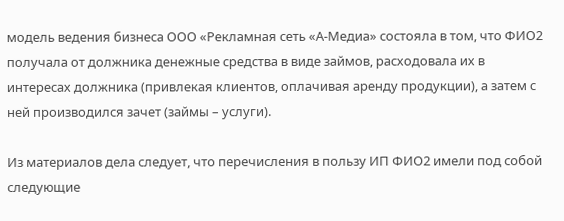модель ведения бизнеса ООО «Рекламная сеть «А-Медиа» состояла в том, что ФИО2 получала от должника денежные средства в виде займов, расходовала их в интересах должника (привлекая клиентов, оплачивая аренду продукции), а затем с ней производился зачет (займы – услуги).

Из материалов дела следует, что перечисления в пользу ИП ФИО2 имели под собой следующие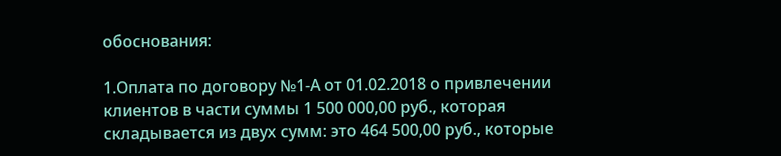обоснования:

1.Оплата по договору №1-А от 01.02.2018 о привлечении клиентов в части суммы 1 500 000,00 руб., которая складывается из двух сумм: это 464 500,00 руб., которые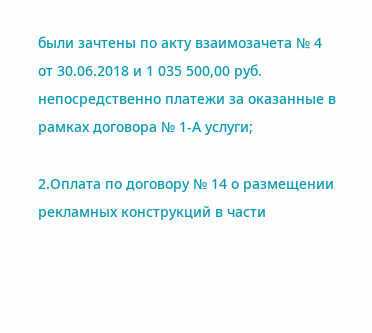были зачтены по акту взаимозачета № 4 от 30.06.2018 и 1 035 500,00 руб. непосредственно платежи за оказанные в рамках договора № 1-А услуги;

2.Оплата по договору № 14 о размещении рекламных конструкций в части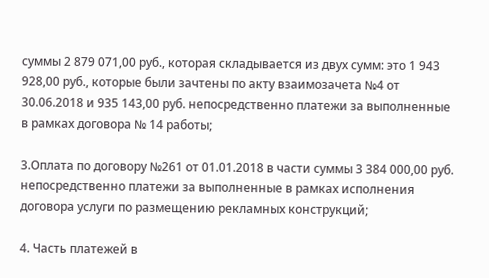суммы 2 879 071,00 руб., которая складывается из двух сумм: это 1 943 928,00 руб., которые были зачтены по акту взаимозачета №4 от 30.06.2018 и 935 143,00 руб. непосредственно платежи за выполненные в рамках договора № 14 работы;

3.Оплата по договору №261 от 01.01.2018 в части суммы 3 384 000,00 руб. непосредственно платежи за выполненные в рамках исполнения договора услуги по размещению рекламных конструкций;

4. Часть платежей в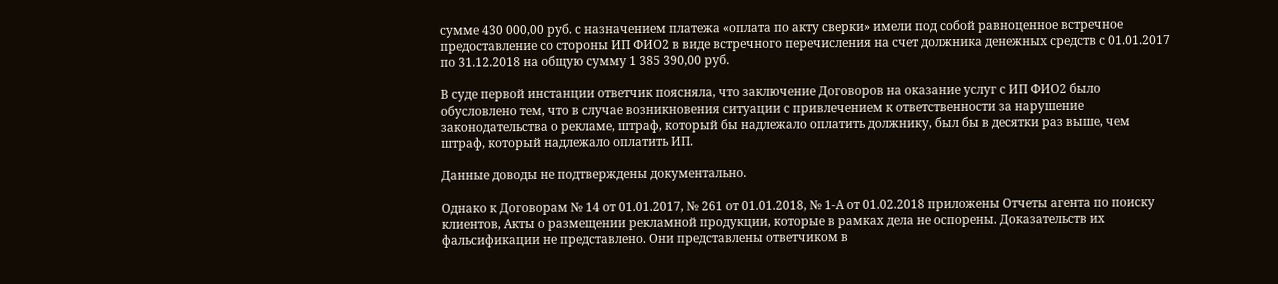сумме 430 000,00 руб. с назначением платежа «оплата по акту сверки» имели под собой равноценное встречное предоставление со стороны ИП ФИО2 в виде встречного перечисления на счет должника денежных средств с 01.01.2017 по 31.12.2018 на общую сумму 1 385 390,00 руб.

В суде первой инстанции ответчик поясняла, что заключение Договоров на оказание услуг с ИП ФИО2 было обусловлено тем, что в случае возникновения ситуации с привлечением к ответственности за нарушение законодательства о рекламе, штраф, который бы надлежало оплатить должнику, был бы в десятки раз выше, чем штраф, который надлежало оплатить ИП.

Данные доводы не подтверждены документально.

Однако к Договорам № 14 от 01.01.2017, № 261 от 01.01.2018, № 1-А от 01.02.2018 приложены Отчеты агента по поиску клиентов, Акты о размещении рекламной продукции, которые в рамках дела не оспорены. Доказательств их фальсификации не представлено. Они представлены ответчиком в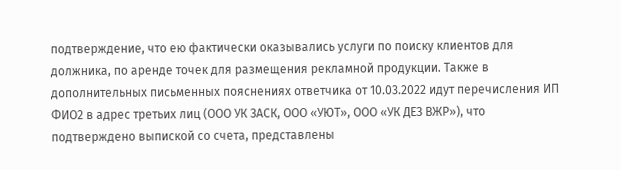подтверждение, что ею фактически оказывались услуги по поиску клиентов для должника, по аренде точек для размещения рекламной продукции. Также в дополнительных письменных пояснениях ответчика от 10.03.2022 идут перечисления ИП ФИО2 в адрес третьих лиц (ООО УК ЗАСК, ООО «УЮТ», ООО «УК ДЕЗ ВЖР»), что подтверждено выпиской со счета, представлены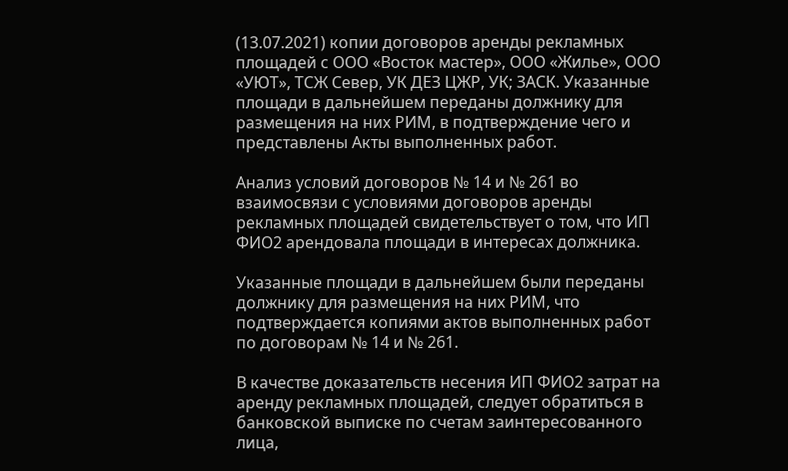(13.07.2021) копии договоров аренды рекламных площадей с ООО «Восток мастер», ООО «Жилье», ООО «УЮТ», ТСЖ Север, УК ДЕЗ ЦЖР, УК; ЗАСК. Указанные площади в дальнейшем переданы должнику для размещения на них РИМ, в подтверждение чего и представлены Акты выполненных работ.

Анализ условий договоров № 14 и № 261 во взаимосвязи с условиями договоров аренды рекламных площадей свидетельствует о том, что ИП ФИО2 арендовала площади в интересах должника.

Указанные площади в дальнейшем были переданы должнику для размещения на них РИМ, что подтверждается копиями актов выполненных работ по договорам № 14 и № 261.

В качестве доказательств несения ИП ФИО2 затрат на аренду рекламных площадей, следует обратиться в банковской выписке по счетам заинтересованного лица,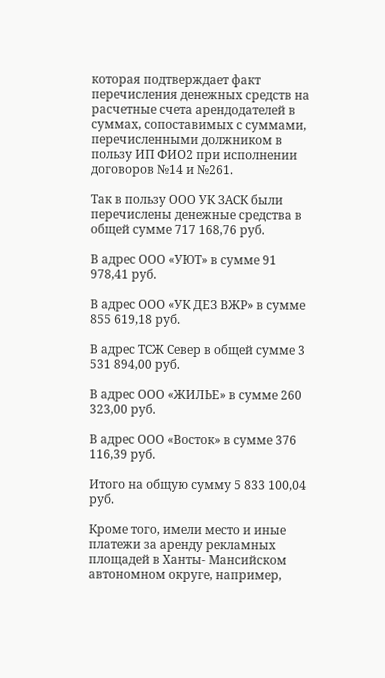которая подтверждает факт перечисления денежных средств на расчетные счета арендодателей в суммах, сопоставимых с суммами, перечисленными должником в пользу ИП ФИО2 при исполнении договоров №14 и №261.

Так в пользу ООО УК ЗАСК были перечислены денежные средства в общей сумме 717 168,76 руб.

В адрес ООО «УЮТ» в сумме 91 978,41 руб.

В адрес ООО «УК ДЕЗ ВЖР» в сумме 855 619,18 руб.

В адрес ТСЖ Север в общей сумме 3 531 894,00 руб.

В адрес ООО «ЖИЛЬЕ» в сумме 260 323,00 руб.

В адрес ООО «Восток» в сумме 376 116,39 руб.

Итого на общую сумму 5 833 100,04 руб.

Кроме того, имели место и иные платежи за аренду рекламных площадей в Ханты- Мансийском автономном округе, например,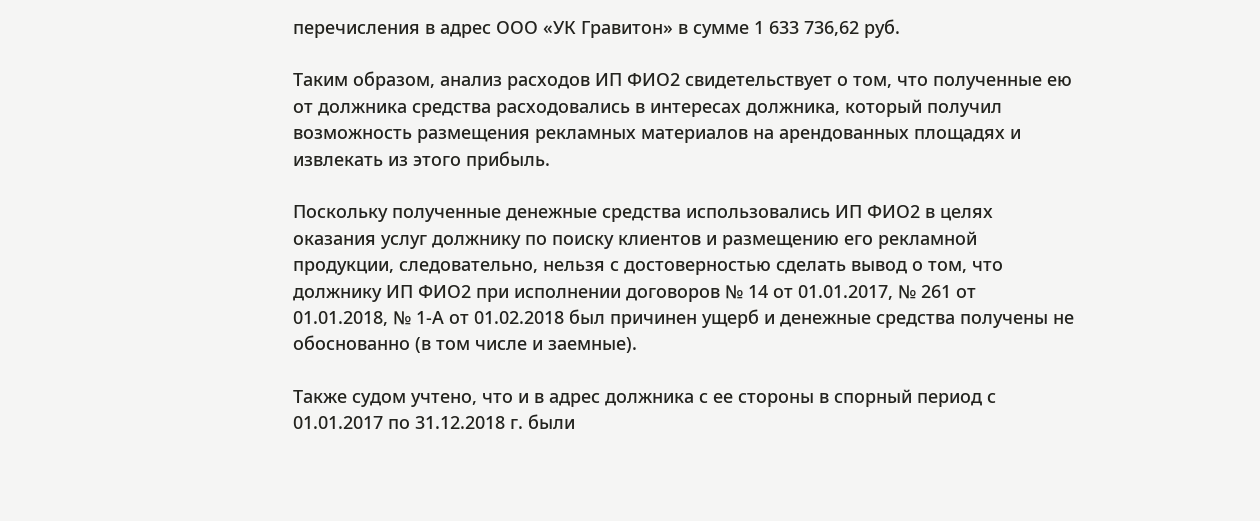перечисления в адрес ООО «УК Гравитон» в сумме 1 633 736,62 руб.

Таким образом, анализ расходов ИП ФИО2 свидетельствует о том, что полученные ею от должника средства расходовались в интересах должника, который получил возможность размещения рекламных материалов на арендованных площадях и извлекать из этого прибыль.

Поскольку полученные денежные средства использовались ИП ФИО2 в целях оказания услуг должнику по поиску клиентов и размещению его рекламной продукции, следовательно, нельзя с достоверностью сделать вывод о том, что должнику ИП ФИО2 при исполнении договоров № 14 от 01.01.2017, № 261 от 01.01.2018, № 1-А от 01.02.2018 был причинен ущерб и денежные средства получены не обоснованно (в том числе и заемные).

Также судом учтено, что и в адрес должника с ее стороны в спорный период с 01.01.2017 по 31.12.2018 г. были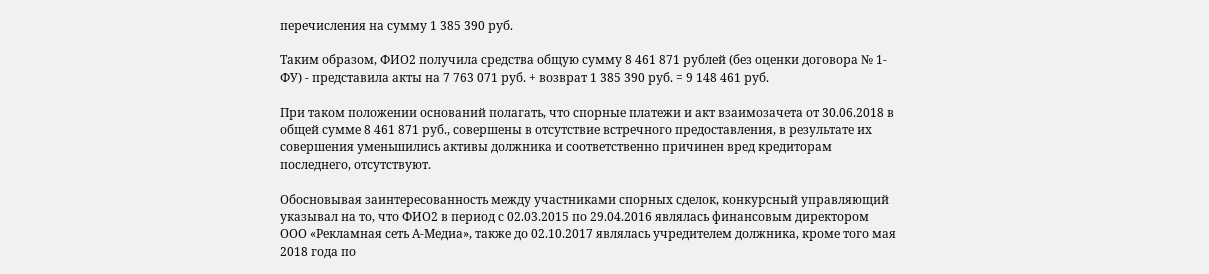перечисления на сумму 1 385 390 руб.

Таким образом, ФИО2 получила средства общую сумму 8 461 871 рублей (без оценки договора № 1-ФУ) - представила акты на 7 763 071 руб. + возврат 1 385 390 руб. = 9 148 461 руб.

При таком положении оснований полагать, что спорные платежи и акт взаимозачета от 30.06.2018 в общей сумме 8 461 871 руб., совершены в отсутствие встречного предоставления, в результате их совершения уменьшились активы должника и соответственно причинен вред кредиторам последнего, отсутствуют.

Обосновывая заинтересованность между участниками спорных сделок, конкурсный управляющий указывал на то, что ФИО2 в период с 02.03.2015 по 29.04.2016 являлась финансовым директором ООО «Рекламная сеть А-Медиа», также до 02.10.2017 являлась учредителем должника, кроме того мая 2018 года по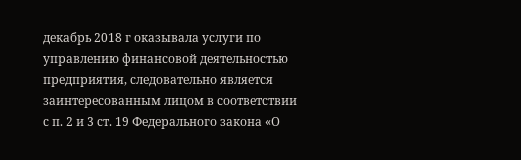декабрь 2018 г оказывала услуги по управлению финансовой деятельностью предприятия, следовательно является заинтересованным лицом в соответствии с п. 2 и 3 ст. 19 Федерального закона «О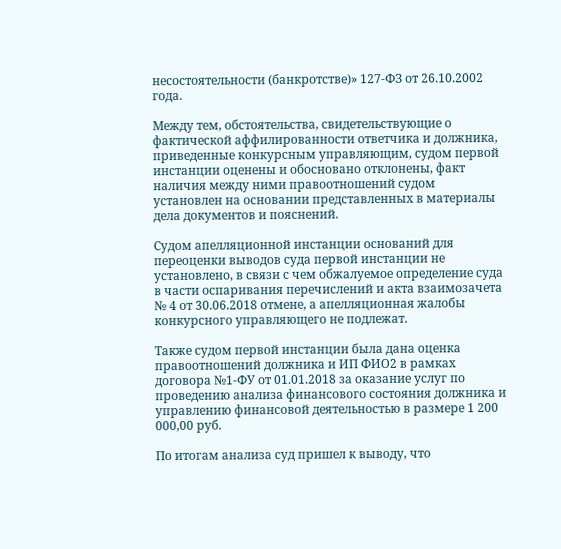несостоятельности (банкротстве)» 127-ФЗ от 26.10.2002 года.

Между тем, обстоятельства, свидетельствующие о фактической аффилированности ответчика и должника, приведенные конкурсным управляющим, судом первой инстанции оценены и обосновано отклонены, факт наличия между ними правоотношений судом установлен на основании представленных в материалы дела документов и пояснений.

Судом апелляционной инстанции оснований для переоценки выводов суда первой инстанции не установлено, в связи с чем обжалуемое определение суда в части оспаривания перечислений и акта взаимозачета № 4 от 30.06.2018 отмене, а апелляционная жалобы конкурсного управляющего не подлежат.

Также судом первой инстанции была дана оценка правоотношений должника и ИП ФИО2 в рамках договора №1-ФУ от 01.01.2018 за оказание услуг по проведению анализа финансового состояния должника и управлению финансовой деятельностью в размере 1 200 000,00 руб.

По итогам анализа суд пришел к выводу, что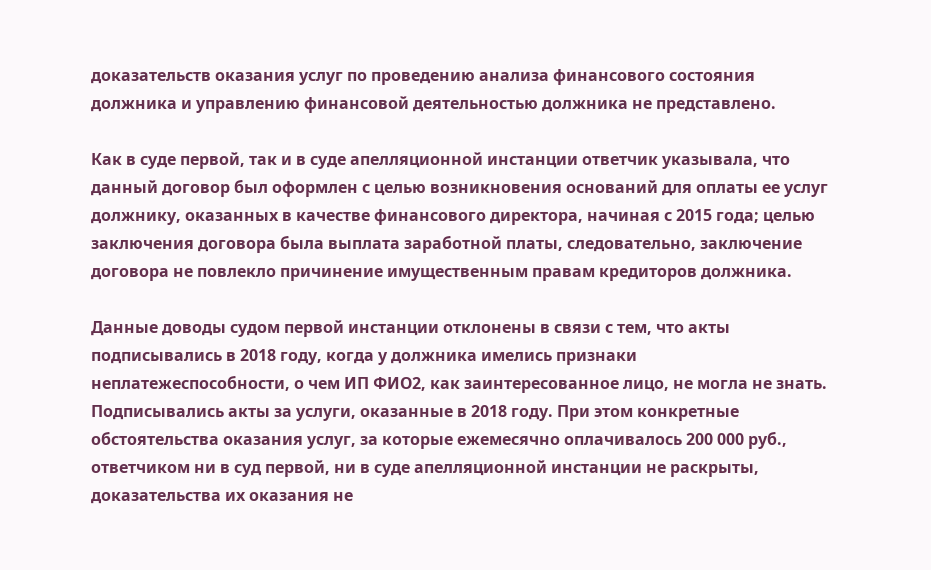доказательств оказания услуг по проведению анализа финансового состояния должника и управлению финансовой деятельностью должника не представлено.

Как в суде первой, так и в суде апелляционной инстанции ответчик указывала, что данный договор был оформлен с целью возникновения оснований для оплаты ее услуг должнику, оказанных в качестве финансового директора, начиная с 2015 года; целью заключения договора была выплата заработной платы, следовательно, заключение договора не повлекло причинение имущественным правам кредиторов должника.

Данные доводы судом первой инстанции отклонены в связи с тем, что акты подписывались в 2018 году, когда у должника имелись признаки неплатежеспособности, о чем ИП ФИО2, как заинтересованное лицо, не могла не знать. Подписывались акты за услуги, оказанные в 2018 году. При этом конкретные обстоятельства оказания услуг, за которые ежемесячно оплачивалось 200 000 руб., ответчиком ни в суд первой, ни в суде апелляционной инстанции не раскрыты, доказательства их оказания не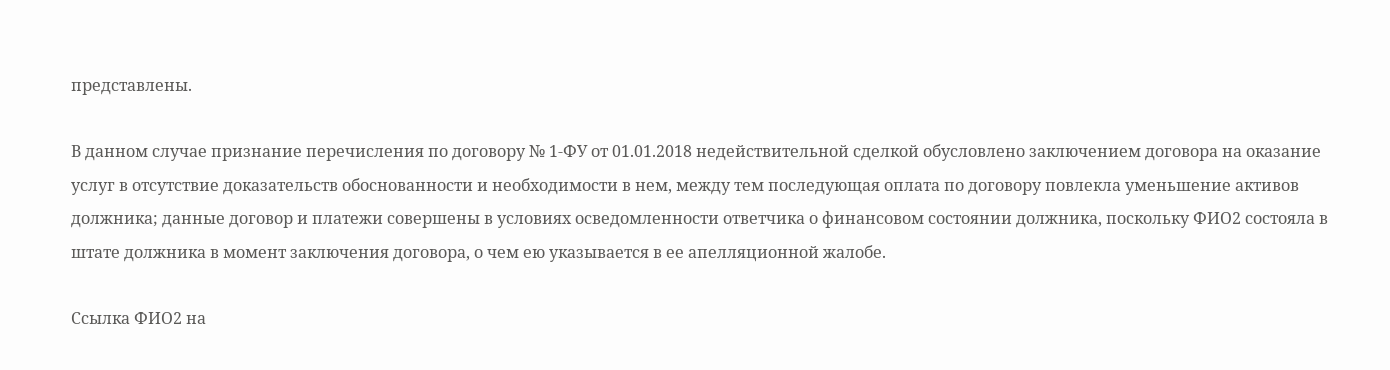представлены.

В данном случае признание перечисления по договору № 1-ФУ от 01.01.2018 недействительной сделкой обусловлено заключением договора на оказание услуг в отсутствие доказательств обоснованности и необходимости в нем, между тем последующая оплата по договору повлекла уменьшение активов должника; данные договор и платежи совершены в условиях осведомленности ответчика о финансовом состоянии должника, поскольку ФИО2 состояла в штате должника в момент заключения договора, о чем ею указывается в ее апелляционной жалобе.

Ссылка ФИО2 на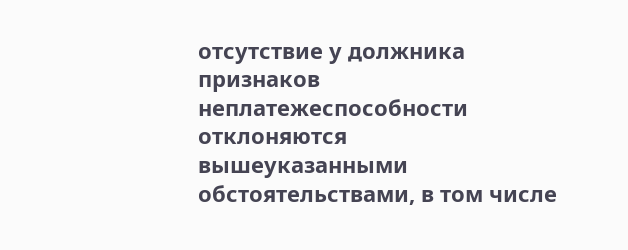отсутствие у должника признаков неплатежеспособности отклоняются вышеуказанными обстоятельствами, в том числе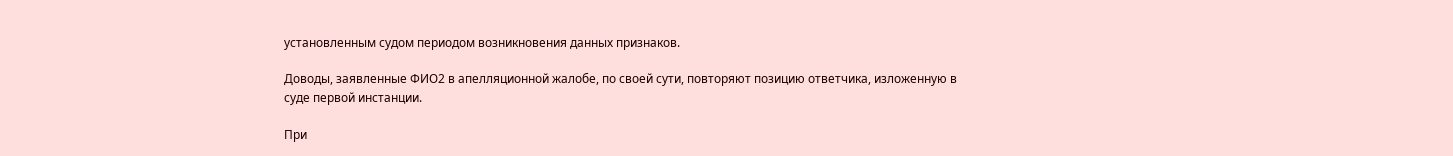установленным судом периодом возникновения данных признаков.

Доводы, заявленные ФИО2 в апелляционной жалобе, по своей сути, повторяют позицию ответчика, изложенную в суде первой инстанции.

При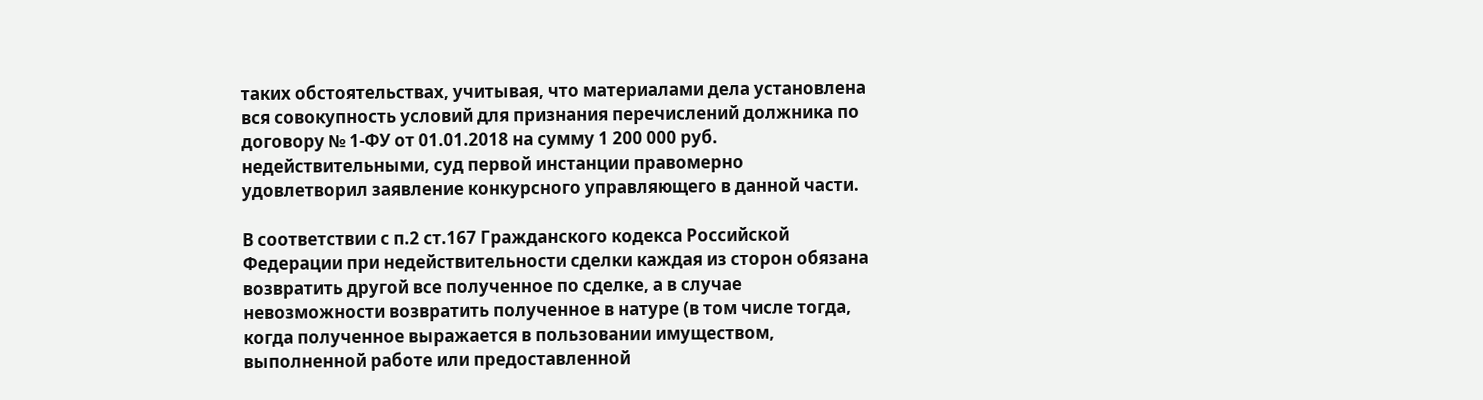таких обстоятельствах, учитывая, что материалами дела установлена вся совокупность условий для признания перечислений должника по договору № 1-ФУ от 01.01.2018 на сумму 1 200 000 руб. недействительными, суд первой инстанции правомерно удовлетворил заявление конкурсного управляющего в данной части.

В соответствии с п.2 ст.167 Гражданского кодекса Российской Федерации при недействительности сделки каждая из сторон обязана возвратить другой все полученное по сделке, а в случае невозможности возвратить полученное в натуре (в том числе тогда, когда полученное выражается в пользовании имуществом, выполненной работе или предоставленной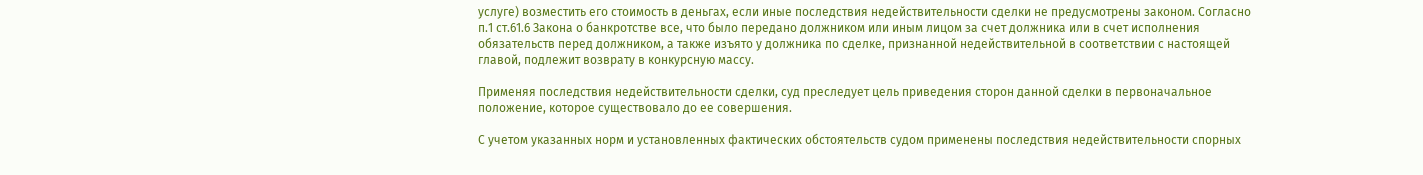услуге) возместить его стоимость в деньгах, если иные последствия недействительности сделки не предусмотрены законом. Согласно п.1 ст.61.6 Закона о банкротстве все, что было передано должником или иным лицом за счет должника или в счет исполнения обязательств перед должником, а также изъято у должника по сделке, признанной недействительной в соответствии с настоящей главой, подлежит возврату в конкурсную массу.

Применяя последствия недействительности сделки, суд преследует цель приведения сторон данной сделки в первоначальное положение, которое существовало до ее совершения.

С учетом указанных норм и установленных фактических обстоятельств судом применены последствия недействительности спорных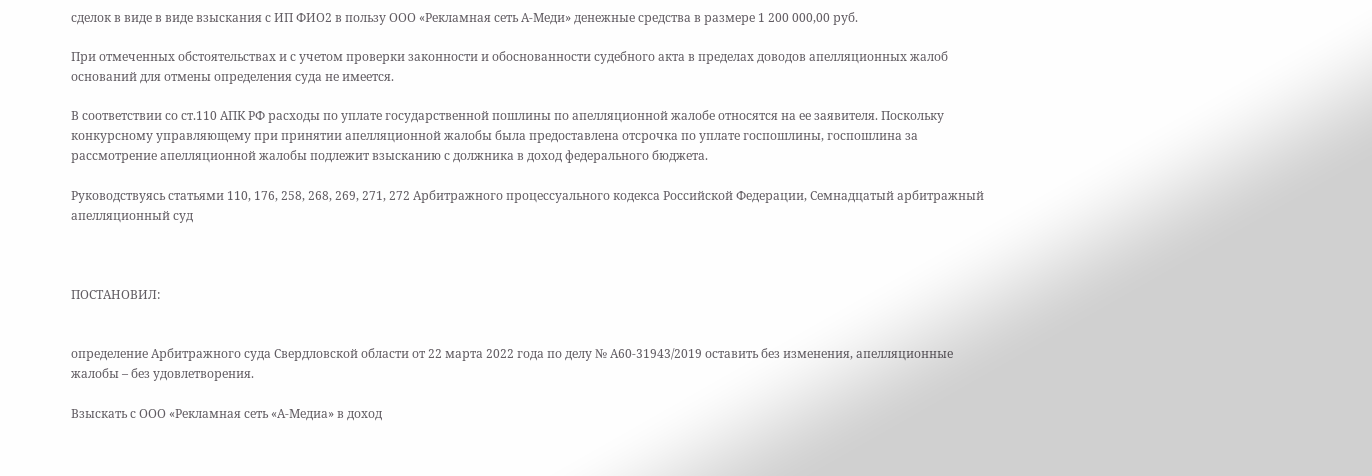сделок в виде в виде взыскания с ИП ФИО2 в пользу ООО «Рекламная сеть А-Меди» денежные средства в размере 1 200 000,00 руб.

При отмеченных обстоятельствах и с учетом проверки законности и обоснованности судебного акта в пределах доводов апелляционных жалоб оснований для отмены определения суда не имеется.

В соответствии со ст.110 АПК РФ расходы по уплате государственной пошлины по апелляционной жалобе относятся на ее заявителя. Поскольку конкурсному управляющему при принятии апелляционной жалобы была предоставлена отсрочка по уплате госпошлины, госпошлина за рассмотрение апелляционной жалобы подлежит взысканию с должника в доход федерального бюджета.

Руководствуясь статьями 110, 176, 258, 268, 269, 271, 272 Арбитражного процессуального кодекса Российской Федерации, Семнадцатый арбитражный апелляционный суд



ПОСТАНОВИЛ:


определение Арбитражного суда Свердловской области от 22 марта 2022 года по делу № А60-31943/2019 оставить без изменения, апелляционные жалобы – без удовлетворения.

Взыскать с ООО «Рекламная сеть «А-Медиа» в доход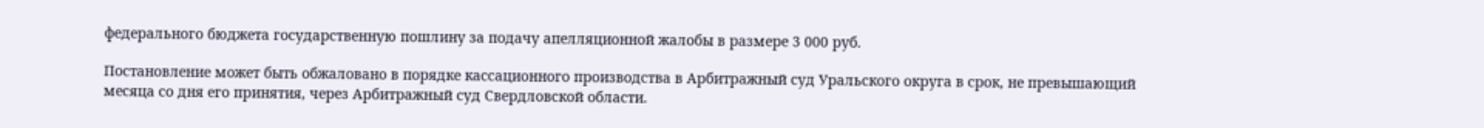федерального бюджета государственную пошлину за подачу апелляционной жалобы в размере 3 000 руб.

Постановление может быть обжаловано в порядке кассационного производства в Арбитражный суд Уральского округа в срок, не превышающий месяца со дня его принятия, через Арбитражный суд Свердловской области.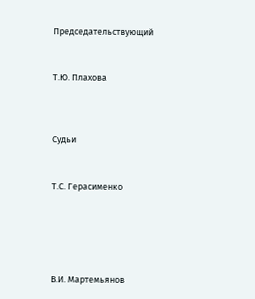Председательствующий


Т.Ю. Плахова



Судьи


Т.С. Герасименко





В.И. Мартемьянов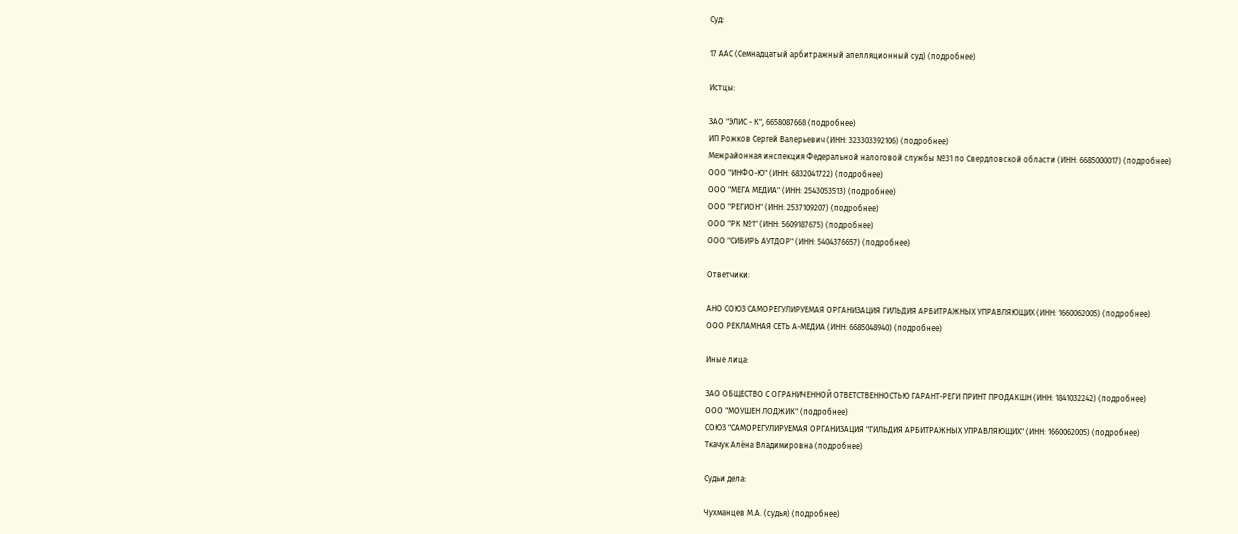Суд:

17 ААС (Семнадцатый арбитражный апелляционный суд) (подробнее)

Истцы:

ЗАО "ЭЛИС - К", 6658087668 (подробнее)
ИП Рожков Сергей Валерьевич (ИНН: 323303392106) (подробнее)
Межрайонная инспекция Федеральной налоговой службы №31 по Свердловской области (ИНН: 6685000017) (подробнее)
ООО "ИНФО-Ю" (ИНН: 6832041722) (подробнее)
ООО "МЕГА МЕДИА" (ИНН: 2543053513) (подробнее)
ООО "РЕГИОН" (ИНН: 2537109207) (подробнее)
ООО "РК №1" (ИНН: 5609187675) (подробнее)
ООО "СИБИРЬ АУТДОР" (ИНН: 5404376657) (подробнее)

Ответчики:

АНО СОЮЗ САМОРЕГУЛИРУЕМАЯ ОРГАНИЗАЦИЯ ГИЛЬДИЯ АРБИТРАЖНЫХ УПРАВЛЯЮЩИХ (ИНН: 1660062005) (подробнее)
ООО РЕКЛАМНАЯ СЕТЬ А-МЕДИА (ИНН: 6685048940) (подробнее)

Иные лица:

ЗАО ОБЩЕСТВО С ОГРАНИЧЕННОЙ ОТВЕТСТВЕННОСТЬЮ ГАРАНТ-РЕГИ ПРИНТ ПРОДАКШН (ИНН: 1841032242) (подробнее)
ООО "МОУШЕН ЛОДЖИК" (подробнее)
СОЮЗ "САМОРЕГУЛИРУЕМАЯ ОРГАНИЗАЦИЯ "ГИЛЬДИЯ АРБИТРАЖНЫХ УПРАВЛЯЮЩИХ" (ИНН: 1660062005) (подробнее)
Ткачук Алёна Владимировна (подробнее)

Судьи дела:

Чухманцев М.А. (судья) (подробнее)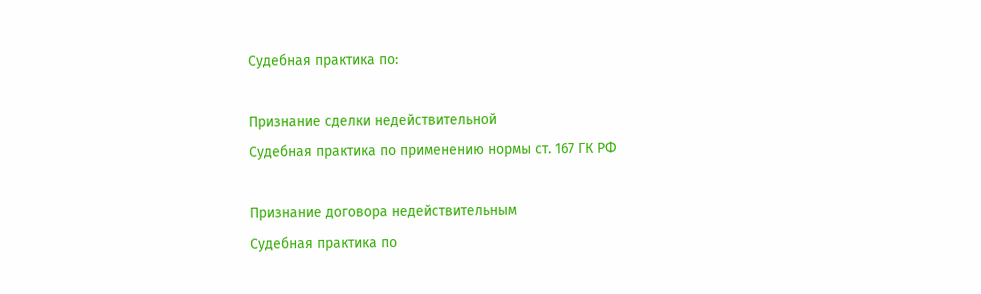Судебная практика по:

Признание сделки недействительной
Судебная практика по применению нормы ст. 167 ГК РФ

Признание договора недействительным
Судебная практика по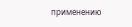применению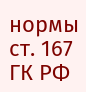нормы ст. 167 ГК РФ